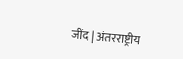जींद | अंतरराष्ट्रीय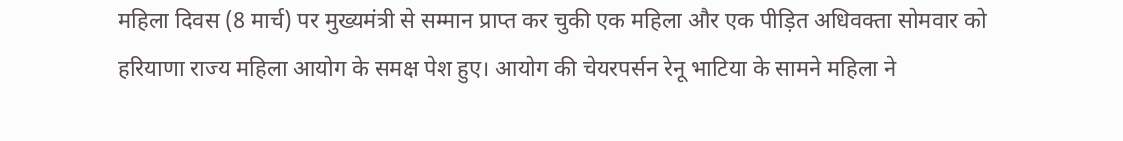महिला दिवस (8 मार्च) पर मुख्यमंत्री से सम्मान प्राप्त कर चुकी एक महिला और एक पीड़ित अधिवक्ता सोमवार को हरियाणा राज्य महिला आयोग के समक्ष पेश हुए। आयोग की चेयरपर्सन रेनू भाटिया के सामने महिला ने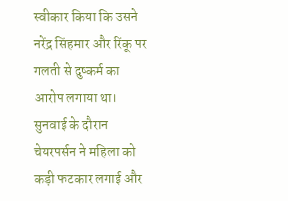स्वीकार किया कि उसने नरेंद्र सिंहमार और रिंकू पर गलती से दुष्कर्म का आरोप लगाया था।
सुनवाई के दौरान चेयरपर्सन ने महिला को कड़ी फटकार लगाई और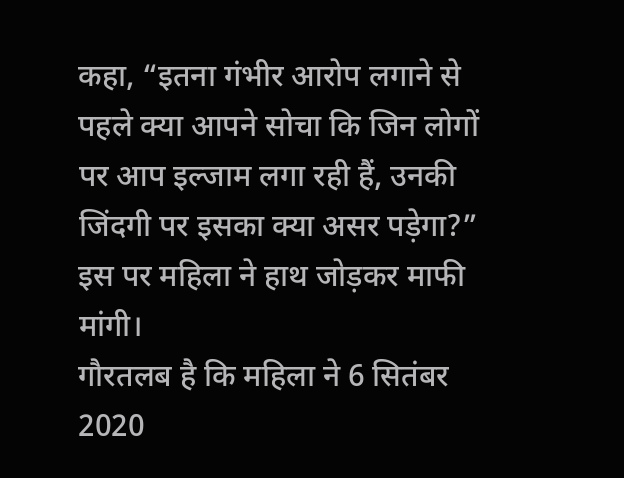कहा, “इतना गंभीर आरोप लगाने से पहले क्या आपने सोचा कि जिन लोगों पर आप इल्जाम लगा रही हैं, उनकी जिंदगी पर इसका क्या असर पड़ेगा?” इस पर महिला ने हाथ जोड़कर माफी मांगी।
गौरतलब है कि महिला ने 6 सितंबर 2020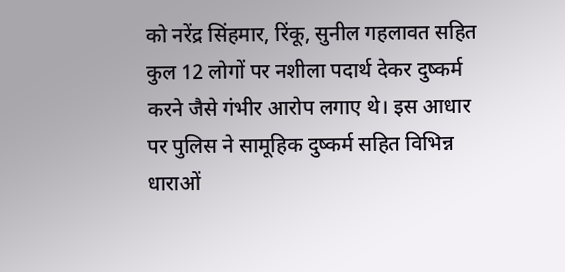को नरेंद्र सिंहमार, रिंकू, सुनील गहलावत सहित कुल 12 लोगों पर नशीला पदार्थ देकर दुष्कर्म करने जैसे गंभीर आरोप लगाए थे। इस आधार पर पुलिस ने सामूहिक दुष्कर्म सहित विभिन्न धाराओं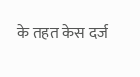के तहत केस दर्ज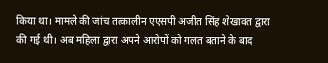किया था। मामले की जांच तत्कालीन एएसपी अजीत सिंह शेखावत द्वारा की गई थी। अब महिला द्वारा अपने आरोपों को गलत बताने के बाद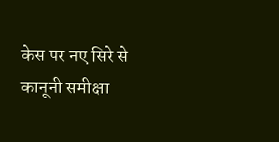केस पर नए सिरे से कानूनी समीक्षा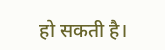हो सकती है।